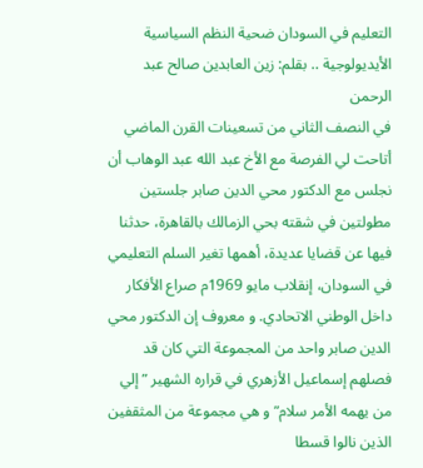التعليم في السودان ضحية النظم السياسية الأيديولوجية .. بقلم: زين العابدين صالح عبد الرحمن
في النصف الثاني من تسعينات القرن الماضي أتاحت لي الفرصة مع الأخ عبد الله عبد الوهاب أن نجلس مع الدكتور محي الدين صابر جلستين مطولتين في شقته بحي الزمالك بالقاهرة، حدثنا فيها عن قضايا عديدة، أهمها تغير السلم التعليمي في السودان، إنقلاب مايو 1969م صراع الأفكار داخل الوطني الاتحادي. و معروف إن الدكتور محي الدين صابر واحد من المجموعة التي كان قد فصلهم إسماعيل الأزهري في قراره الشهير ” إلي من يهمه الأمر سلام” و هي مجموعة من المثقفين الذين نالوا قسطا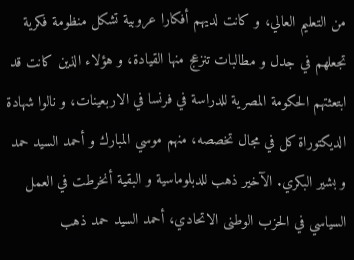من التعليم العالي، و كانت لديهم أفكارا عروبية تشكل منظومة فكرية تجعلهم في جدل و مطالبات تنزعج منها القيادة، و هؤلاء الذين كانت قد ابتعثتهم الحكومة المصرية للدراسة في فرنسا في الاربعينات، و نالوا شهادة الديكتوراة كل في مجال تخصصه، منهم موسي المبارك و أحمد السيد حمد و بشير البكري. الآخير ذهب للدبلوماسية و البقية أنخرطت في العمل السياسي في الحزب الوطنى الاتحادي، أحمد السيد حمد ذهب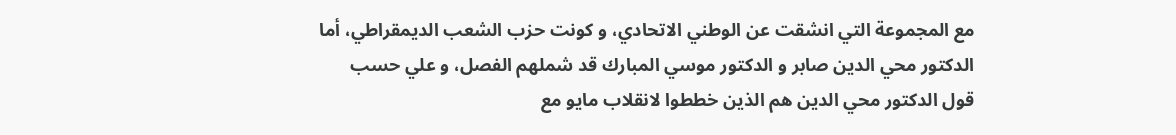مع المجموعة التي انشقت عن الوطني الاتحادي، و كونت حزب الشعب الديمقراطي، أما الدكتور محي الدين صابر و الدكتور موسي المبارك قد شملهم الفصل، و علي حسب قول الدكتور محي الدين هم الذين خططوا لانقلاب مايو مع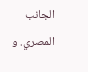الجانب المصري. و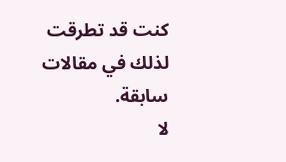كنت قد تطرقت لذلك في مقالات سابقة.
لا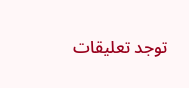توجد تعليقات